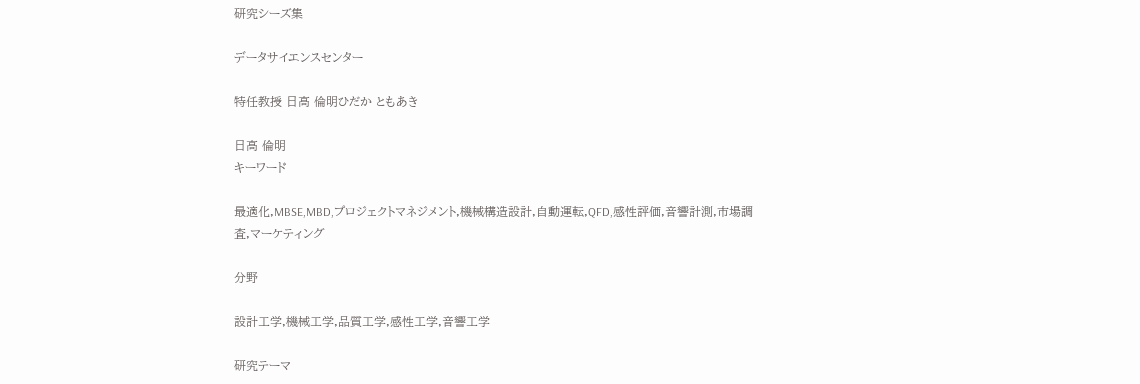研究シーズ集

データサイエンスセンター

特任教授 日高 倫明ひだか ともあき

日高 倫明
キーワード

最適化,MBSE,MBD,プロジェクトマネジメント,機械構造設計,自動運転,QFD,感性評価,音響計測,市場調査,マーケティング

分野

設計工学,機械工学,品質工学,感性工学,音響工学

研究テーマ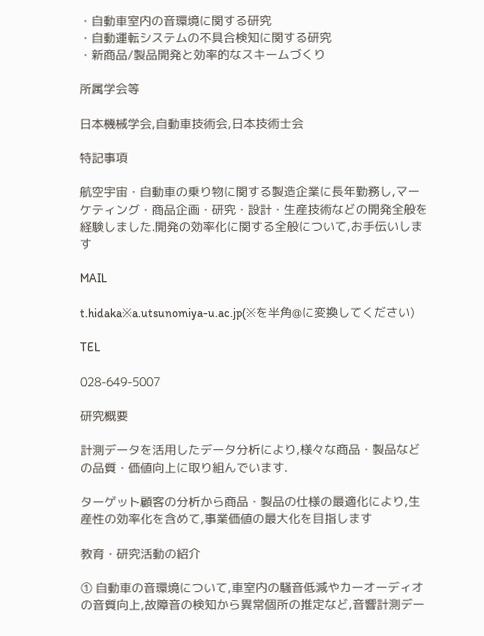・自動車室内の音環境に関する研究
・自動運転システムの不具合検知に関する研究
・新商品/製品開発と効率的なスキームづくり

所属学会等

日本機械学会,自動車技術会,日本技術士会

特記事項

航空宇宙・自動車の乗り物に関する製造企業に長年勤務し,マーケティング・商品企画・研究・設計・生産技術などの開発全般を経験しました.開発の効率化に関する全般について,お手伝いします

MAIL

t.hidaka※a.utsunomiya-u.ac.jp(※を半⾓@に変換してください)

TEL

028-649-5007

研究概要

計測データを活用したデータ分析により,様々な商品・製品などの品質・価値向上に取り組んでいます.

ターゲット顧客の分析から商品・製品の仕様の最適化により,生産性の効率化を含めて,事業価値の最大化を目指します

教育・研究活動の紹介

① 自動車の音環境について,車室内の騒音低減やカーオーディオの音質向上,故障音の検知から異常個所の推定など,音響計測デー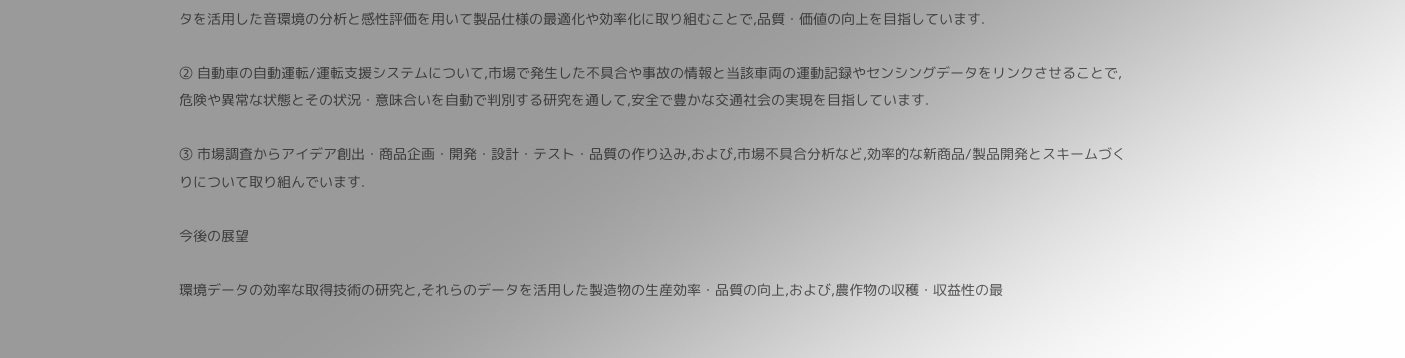タを活用した音環境の分析と感性評価を用いて製品仕様の最適化や効率化に取り組むことで,品質・価値の向上を目指しています.

② 自動車の自動運転/運転支援システムについて,市場で発生した不具合や事故の情報と当該車両の運動記録やセンシングデータをリンクさせることで,危険や異常な状態とその状況・意味合いを自動で判別する研究を通して,安全で豊かな交通社会の実現を目指しています.

③ 市場調査からアイデア創出・商品企画・開発・設計・テスト・品質の作り込み,および,市場不具合分析など,効率的な新商品/製品開発とスキームづくりについて取り組んでいます.

今後の展望

環境データの効率な取得技術の研究と,それらのデータを活用した製造物の生産効率・品質の向上,および,農作物の収穫・収益性の最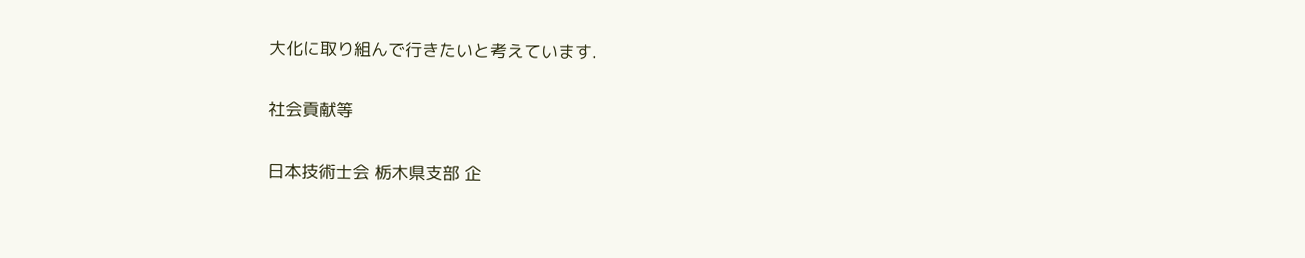大化に取り組んで行きたいと考えています.

社会貢献等

日本技術士会 栃木県支部 企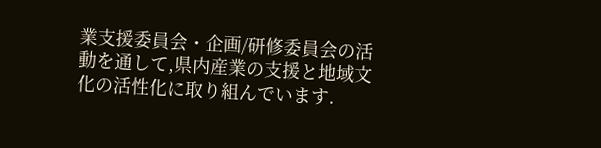業支援委員会・企画/研修委員会の活動を通して,県内産業の支援と地域文化の活性化に取り組んでいます.